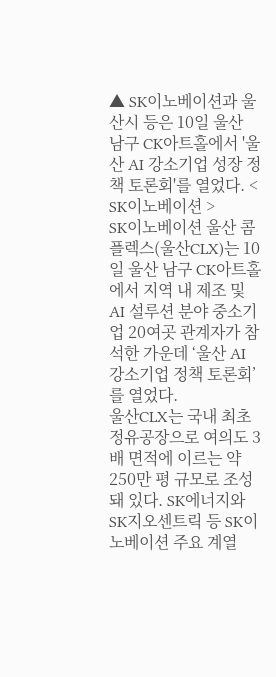▲ SK이노베이션과 울산시 등은 10일 울산 남구 CK아트홀에서 '울산 AI 강소기업 성장 정책 토론회'를 열었다. < SK이노베이션 >
SK이노베이션 울산 콤플렉스(울산CLX)는 10일 울산 남구 CK아트홀에서 지역 내 제조 및 AI 설루션 분야 중소기업 20여곳 관계자가 참석한 가운데 ‘울산 AI 강소기업 정책 토론회’를 열었다.
울산CLX는 국내 최초 정유공장으로 여의도 3배 면적에 이르는 약 250만 평 규모로 조성돼 있다. SK에너지와 SK지오센트릭 등 SK이노베이션 주요 계열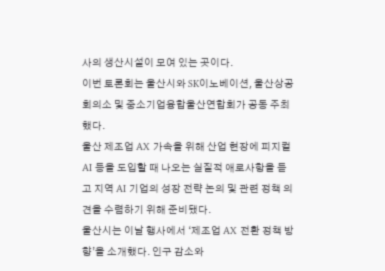사의 생산시설이 모여 있는 곳이다.
이번 토론회는 울산시와 SK이노베이션, 울산상공회의소 및 중소기업융합울산연합회가 공동 주최했다.
울산 제조업 AX 가속을 위해 산업 현장에 피지컬 AI 등을 도입할 때 나오는 실질적 애로사항을 듣고 지역 AI 기업의 성장 전략 논의 및 관련 정책 의견을 수렴하기 위해 준비됐다.
울산시는 이날 행사에서 ‘제조업 AX 전환 정책 방향’을 소개했다. 인구 감소와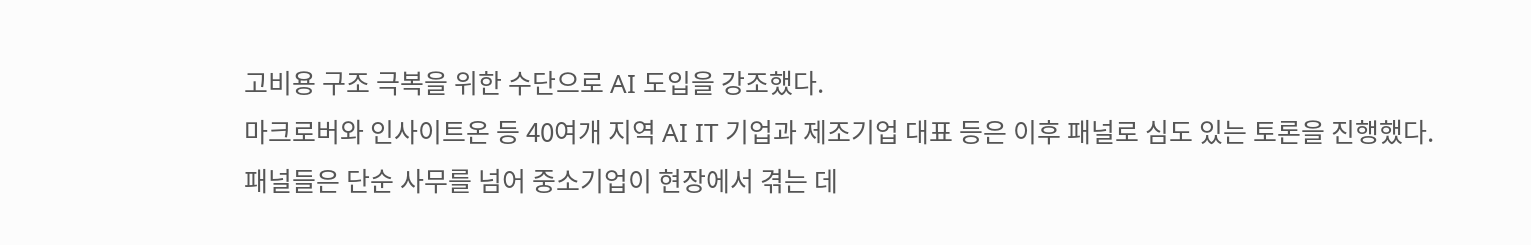고비용 구조 극복을 위한 수단으로 AI 도입을 강조했다.
마크로버와 인사이트온 등 40여개 지역 AI IT 기업과 제조기업 대표 등은 이후 패널로 심도 있는 토론을 진행했다.
패널들은 단순 사무를 넘어 중소기업이 현장에서 겪는 데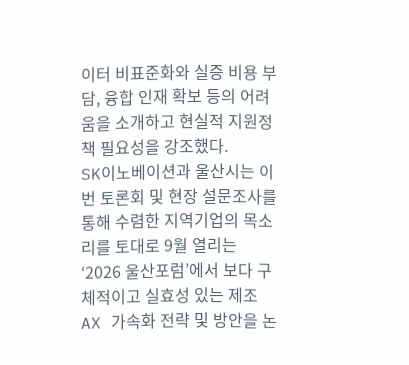이터 비표준화와 실증 비용 부담, 융합 인재 확보 등의 어려움을 소개하고 현실적 지원정책 필요성을 강조했다.
SK이노베이션과 울산시는 이번 토론회 및 현장 설문조사를 통해 수렴한 지역기업의 목소리를 토대로 9월 열리는 ‘2026 울산포럼’에서 보다 구체적이고 실효성 있는 제조 AX 가속화 전략 및 방안을 논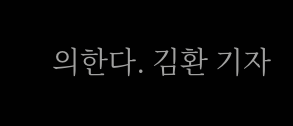의한다. 김환 기자